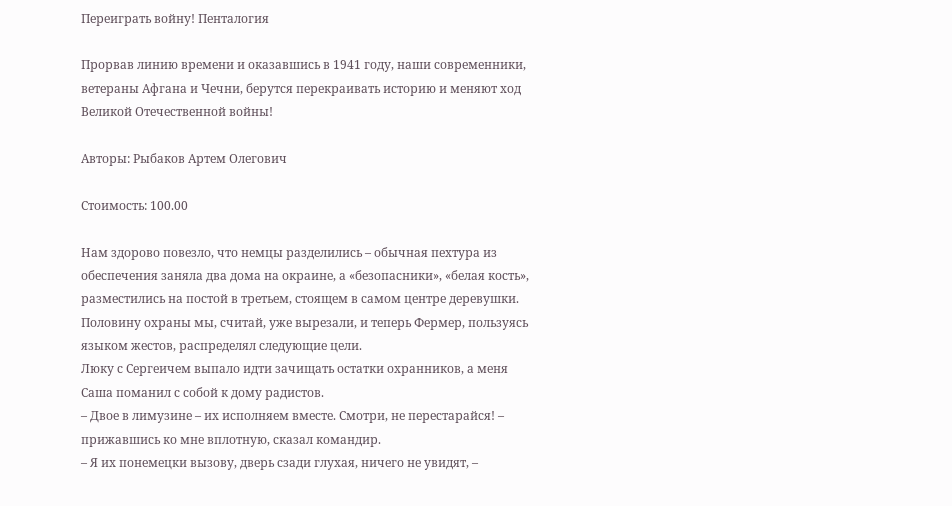Переиграть войну! Пенталогия

Прорвав линию времени и оказавшись в 1941 году, наши современники, ветераны Афгана и Чечни, берутся перекраивать историю и меняют ход Великой Отечественной войны!

Авторы: Рыбаков Артем Олегович

Стоимость: 100.00

Нам здорово повезло, что немцы разделились – обычная пехтура из обеспечения заняла два дома на окраине, а «безопасники», «белая кость», разместились на постой в третьем, стоящем в самом центре деревушки.
Половину охраны мы, считай, уже вырезали, и теперь Фермер, пользуясь языком жестов, распределял следующие цели.
Люку с Сергеичем выпало идти зачищать остатки охранников, а меня Саша поманил с собой к дому радистов.
– Двое в лимузине – их исполняем вместе. Смотри, не перестарайся! – прижавшись ко мне вплотную, сказал командир.
– Я их понемецки вызову, дверь сзади глухая, ничего не увидят, –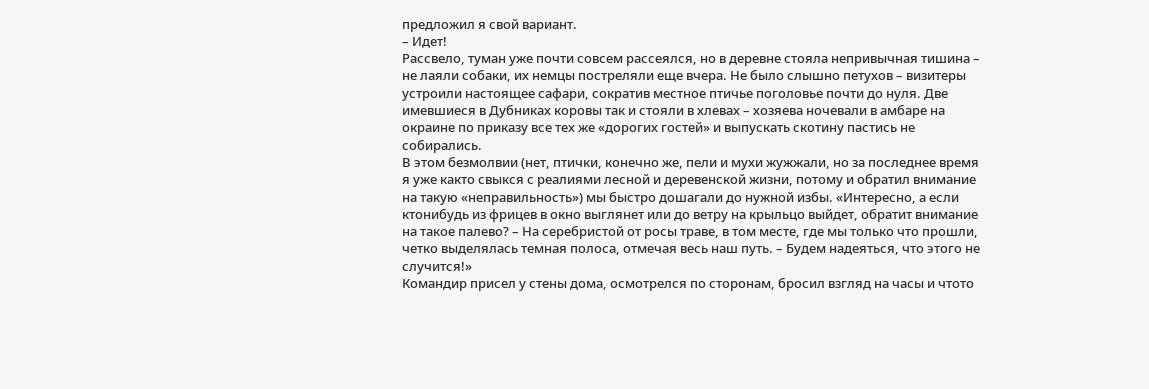предложил я свой вариант.
– Идет!
Рассвело, туман уже почти совсем рассеялся, но в деревне стояла непривычная тишина – не лаяли собаки, их немцы постреляли еще вчера. Не было слышно петухов – визитеры устроили настоящее сафари, сократив местное птичье поголовье почти до нуля. Две имевшиеся в Дубниках коровы так и стояли в хлевах – хозяева ночевали в амбаре на окраине по приказу все тех же «дорогих гостей» и выпускать скотину пастись не собирались.
В этом безмолвии (нет, птички, конечно же, пели и мухи жужжали, но за последнее время я уже както свыкся с реалиями лесной и деревенской жизни, потому и обратил внимание на такую «неправильность») мы быстро дошагали до нужной избы. «Интересно, а если ктонибудь из фрицев в окно выглянет или до ветру на крыльцо выйдет, обратит внимание на такое палево? – На серебристой от росы траве, в том месте, где мы только что прошли, четко выделялась темная полоса, отмечая весь наш путь. – Будем надеяться, что этого не случится!»
Командир присел у стены дома, осмотрелся по сторонам, бросил взгляд на часы и чтото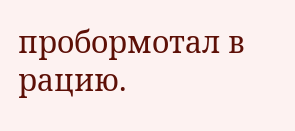пробормотал в рацию.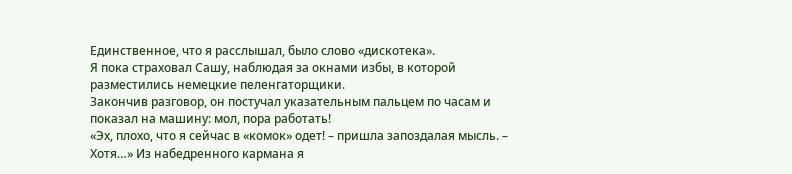Единственное, что я расслышал, было слово «дискотека».
Я пока страховал Сашу, наблюдая за окнами избы, в которой разместились немецкие пеленгаторщики.
Закончив разговор, он постучал указательным пальцем по часам и показал на машину: мол, пора работать!
«Эх, плохо, что я сейчас в «комок» одет! – пришла запоздалая мысль. – Хотя…» Из набедренного кармана я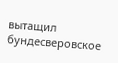вытащил бундесверовское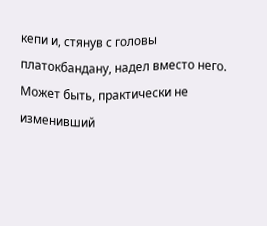кепи и, стянув с головы платокбандану, надел вместо него. Может быть, практически не изменивший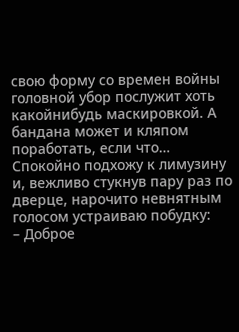свою форму со времен войны головной убор послужит хоть какойнибудь маскировкой. А бандана может и кляпом поработать, если что…
Спокойно подхожу к лимузину и, вежливо стукнув пару раз по дверце, нарочито невнятным голосом устраиваю побудку:
– Доброе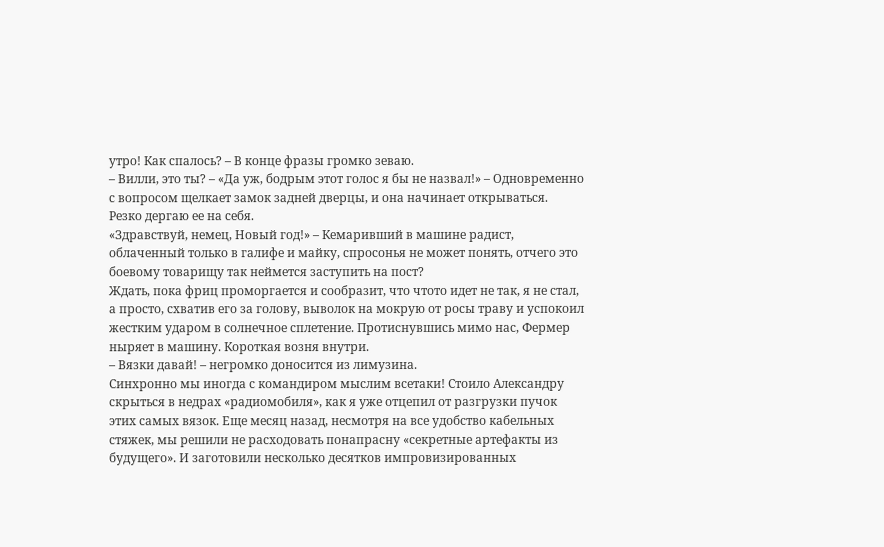утро! Как спалось? – В конце фразы громко зеваю.
– Вилли, это ты? – «Да уж, бодрым этот голос я бы не назвал!» – Одновременно с вопросом щелкает замок задней дверцы, и она начинает открываться.
Резко дергаю ее на себя.
«Здравствуй, немец, Новый год!» – Кемаривший в машине радист, облаченный только в галифе и майку, спросонья не может понять, отчего это боевому товарищу так неймется заступить на пост?
Ждать, пока фриц проморгается и сообразит, что чтото идет не так, я не стал, а просто, схватив его за голову, выволок на мокрую от росы траву и успокоил жестким ударом в солнечное сплетение. Протиснувшись мимо нас, Фермер ныряет в машину. Короткая возня внутри.
– Вязки давай! – негромко доносится из лимузина.
Синхронно мы иногда с командиром мыслим всетаки! Стоило Александру скрыться в недрах «радиомобиля», как я уже отцепил от разгрузки пучок этих самых вязок. Еще месяц назад, несмотря на все удобство кабельных стяжек, мы решили не расходовать понапрасну «секретные артефакты из будущего». И заготовили несколько десятков импровизированных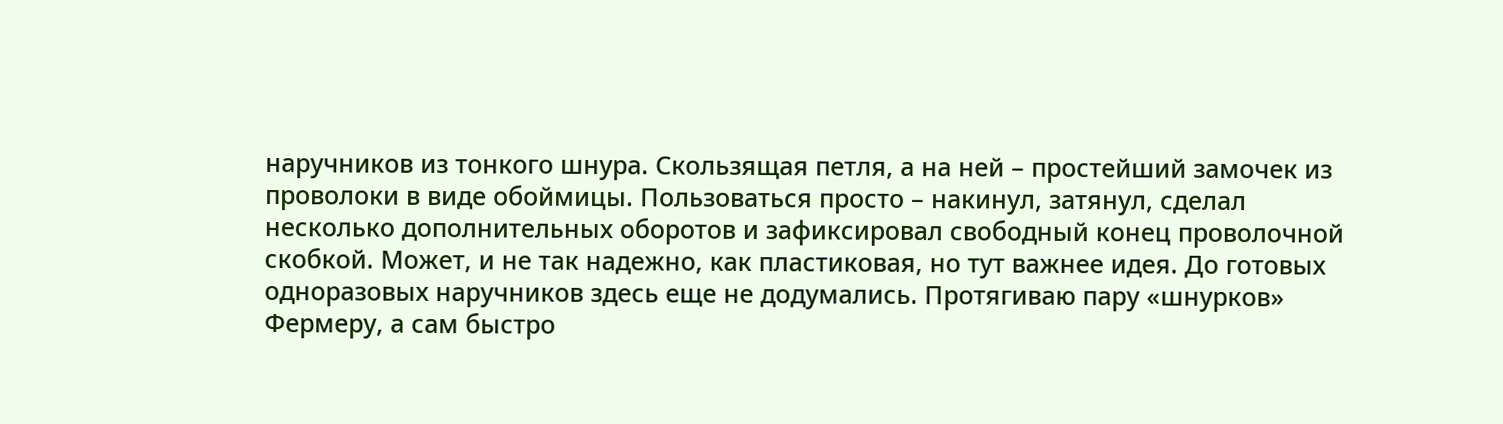наручников из тонкого шнура. Скользящая петля, а на ней – простейший замочек из проволоки в виде обоймицы. Пользоваться просто – накинул, затянул, сделал несколько дополнительных оборотов и зафиксировал свободный конец проволочной скобкой. Может, и не так надежно, как пластиковая, но тут важнее идея. До готовых одноразовых наручников здесь еще не додумались. Протягиваю пару «шнурков» Фермеру, а сам быстро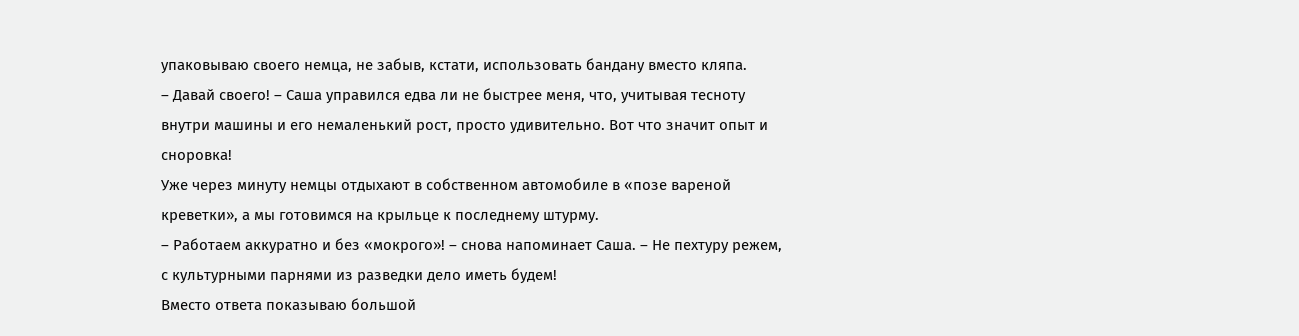упаковываю своего немца, не забыв, кстати, использовать бандану вместо кляпа.
– Давай своего! – Саша управился едва ли не быстрее меня, что, учитывая тесноту внутри машины и его немаленький рост, просто удивительно. Вот что значит опыт и сноровка!
Уже через минуту немцы отдыхают в собственном автомобиле в «позе вареной креветки», а мы готовимся на крыльце к последнему штурму.
– Работаем аккуратно и без «мокрого»! – снова напоминает Саша. – Не пехтуру режем, с культурными парнями из разведки дело иметь будем!
Вместо ответа показываю большой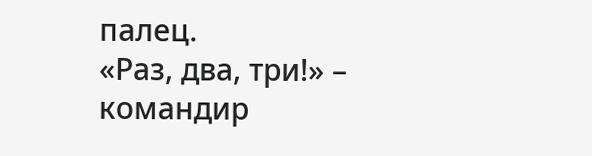палец.
«Раз, два, три!» – командир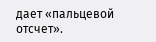дает «пальцевой отсчет».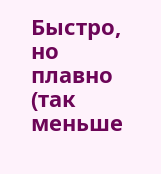Быстро, но плавно (так меньше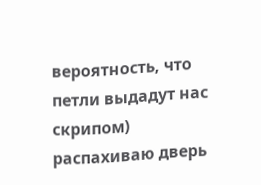вероятность, что петли выдадут нас скрипом) распахиваю дверь